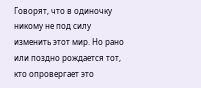Говорят, что в одиночку никому не под силу изменить этот мир. Но рано или поздно рождается тот, кто опровергает это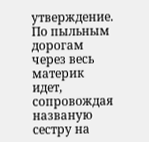утверждение. По пыльным дорогам через весь материк идет, сопровождая названую сестру на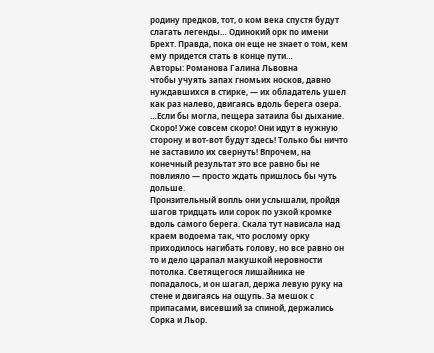родину предков, тот, о ком века спустя будут слагать легенды… Одинокий орк по имени Брехт. Правда, пока он еще не знает о том, кем ему придется стать в конце пути…
Авторы: Романова Галина Львовна
чтобы учуять запах гномьих носков, давно нуждавшихся в стирке, — их обладатель ушел как раз налево, двигаясь вдоль берега озера.
…Если бы могла, пещера затаила бы дыхание. Скоро! Уже совсем скоро! Они идут в нужную сторону и вот-вот будут здесь! Только бы ничто не заставило их свернуть! Впрочем, на конечный результат это все равно бы не повлияло — просто ждать пришлось бы чуть дольше.
Пронзительный вопль они услышали, пройдя шагов тридцать или сорок по узкой кромке вдоль самого берега. Скала тут нависала над краем водоема так, что рослому орку приходилось нагибать голову, но все равно он то и дело царапал макушкой неровности потолка. Светящегося лишайника не попадалось, и он шагал, держа левую руку на стене и двигаясь на ощупь. За мешок с припасами, висевший за спиной, держались Сорка и Льор.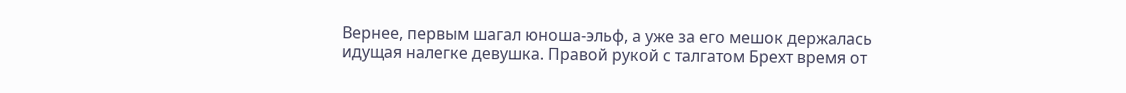Вернее, первым шагал юноша-эльф, а уже за его мешок держалась идущая налегке девушка. Правой рукой с талгатом Брехт время от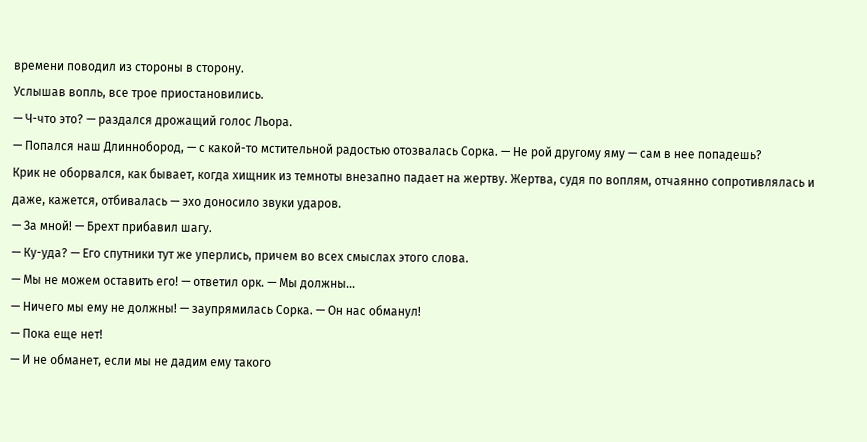времени поводил из стороны в сторону.
Услышав вопль, все трое приостановились.
— Ч-что это? — раздался дрожащий голос Льора.
— Попался наш Длиннобород, — с какой-то мстительной радостью отозвалась Сорка. — Не рой другому яму — сам в нее попадешь?
Крик не оборвался, как бывает, когда хищник из темноты внезапно падает на жертву. Жертва, судя по воплям, отчаянно сопротивлялась и даже, кажется, отбивалась — эхо доносило звуки ударов.
— За мной! — Брехт прибавил шагу.
— Ку-уда? — Его спутники тут же уперлись, причем во всех смыслах этого слова.
— Мы не можем оставить его! — ответил орк. — Мы должны…
— Ничего мы ему не должны! — заупрямилась Сорка. — Он нас обманул!
— Пока еще нет!
— И не обманет, если мы не дадим ему такого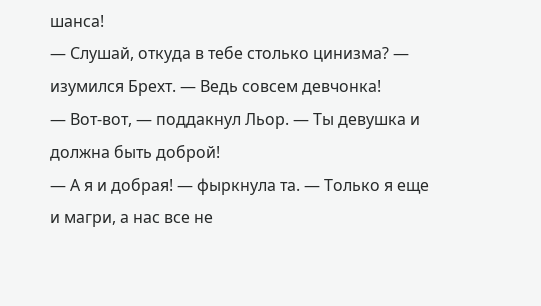шанса!
— Слушай, откуда в тебе столько цинизма? — изумился Брехт. — Ведь совсем девчонка!
— Вот-вот, — поддакнул Льор. — Ты девушка и должна быть доброй!
— А я и добрая! — фыркнула та. — Только я еще и магри, а нас все не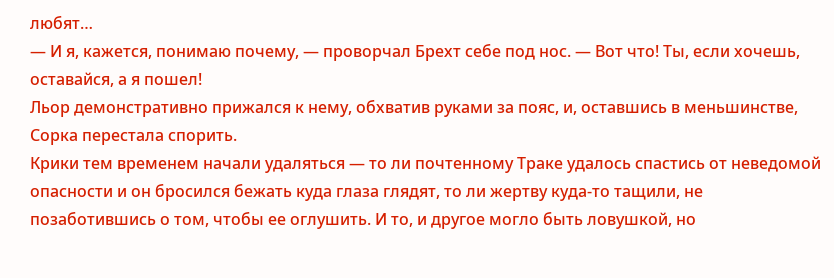любят…
— И я, кажется, понимаю почему, — проворчал Брехт себе под нос. — Вот что! Ты, если хочешь, оставайся, а я пошел!
Льор демонстративно прижался к нему, обхватив руками за пояс, и, оставшись в меньшинстве, Сорка перестала спорить.
Крики тем временем начали удаляться — то ли почтенному Траке удалось спастись от неведомой опасности и он бросился бежать куда глаза глядят, то ли жертву куда-то тащили, не позаботившись о том, чтобы ее оглушить. И то, и другое могло быть ловушкой, но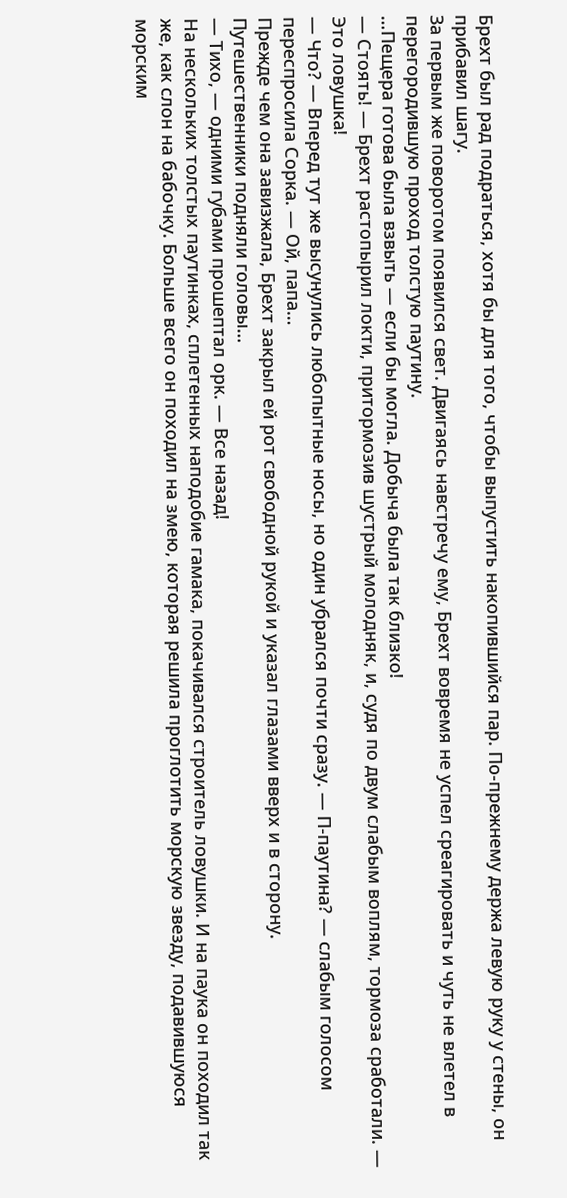Брехт был рад подраться, хотя бы для того, чтобы выпустить накопившийся пар. По-прежнему держа левую руку у стены, он прибавил шагу.
За первым же поворотом появился свет. Двигаясь навстречу ему, Брехт вовремя не успел среагировать и чуть не влетел в перегородившую проход толстую паутину.
…Пещера готова была взвыть — если бы могла. Добыча была так близко!
— Стоять! — Брехт растопырил локти, притормозив шустрый молодняк, и, судя по двум слабым воплям, тормоза сработали. — Это ловушка!
— Что? — Вперед тут же высунулись любопытные носы, но один убрался почти сразу. — П-паутина? — слабым голосом переспросила Сорка. — Ой, папа…
Прежде чем она завизжала, Брехт закрыл ей рот свободной рукой и указал глазами вверх и в сторону.
Путешественники подняли головы…
— Тихо, — одними губами прошептал орк. — Все назад!
На нескольких толстых паутинках, сплетенных наподобие гамака, покачивался строитель ловушки. И на паука он походил так же, как слон на бабочку. Больше всего он походил на змею, которая решила проглотить морскую звезду, подавившуюся морским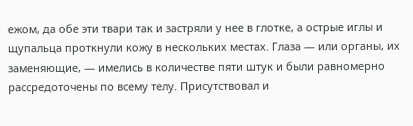ежом, да обе эти твари так и застряли у нее в глотке, а острые иглы и щупальца проткнули кожу в нескольких местах. Глаза — или органы, их заменяющие, — имелись в количестве пяти штук и были равномерно рассредоточены по всему телу. Присутствовал и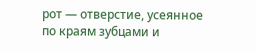рот — отверстие, усеянное по краям зубцами и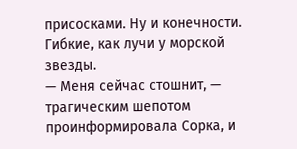присосками. Ну и конечности. Гибкие, как лучи у морской звезды.
— Меня сейчас стошнит, — трагическим шепотом проинформировала Сорка, и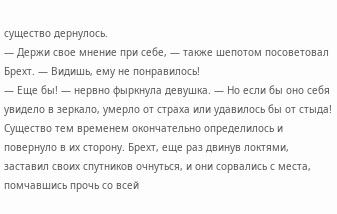существо дернулось.
— Держи свое мнение при себе, — также шепотом посоветовал Брехт. — Видишь, ему не понравилось!
— Еще бы! — нервно фыркнула девушка. — Но если бы оно себя увидело в зеркало, умерло от страха или удавилось бы от стыда!
Существо тем временем окончательно определилось и повернуло в их сторону. Брехт, еще раз двинув локтями, заставил своих спутников очнуться, и они сорвались с места, помчавшись прочь со всей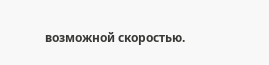возможной скоростью.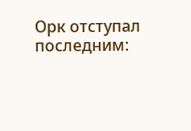Орк отступал последним: